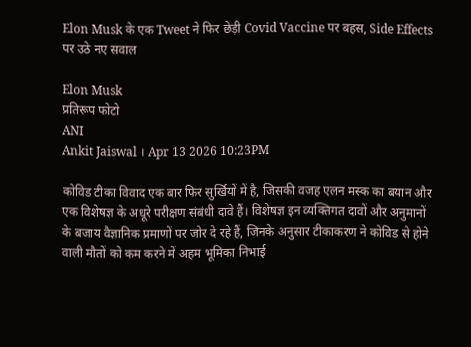Elon Musk के एक Tweet ने फिर छेड़ी Covid Vaccine पर बहस, Side Effects पर उठे नए सवाल

Elon Musk
प्रतिरूप फोटो
ANI
Ankit Jaiswal । Apr 13 2026 10:23PM

कोविड टीका विवाद एक बार फिर सुर्खियों में है, जिसकी वजह एलन मस्क का बयान और एक विशेषज्ञ के अधूरे परीक्षण संबंधी दावे हैं। विशेषज्ञ इन व्यक्तिगत दावों और अनुमानों के बजाय वैज्ञानिक प्रमाणों पर जोर दे रहे हैं, जिनके अनुसार टीकाकरण ने कोविड से होने वाली मौतों को कम करने में अहम भूमिका निभाई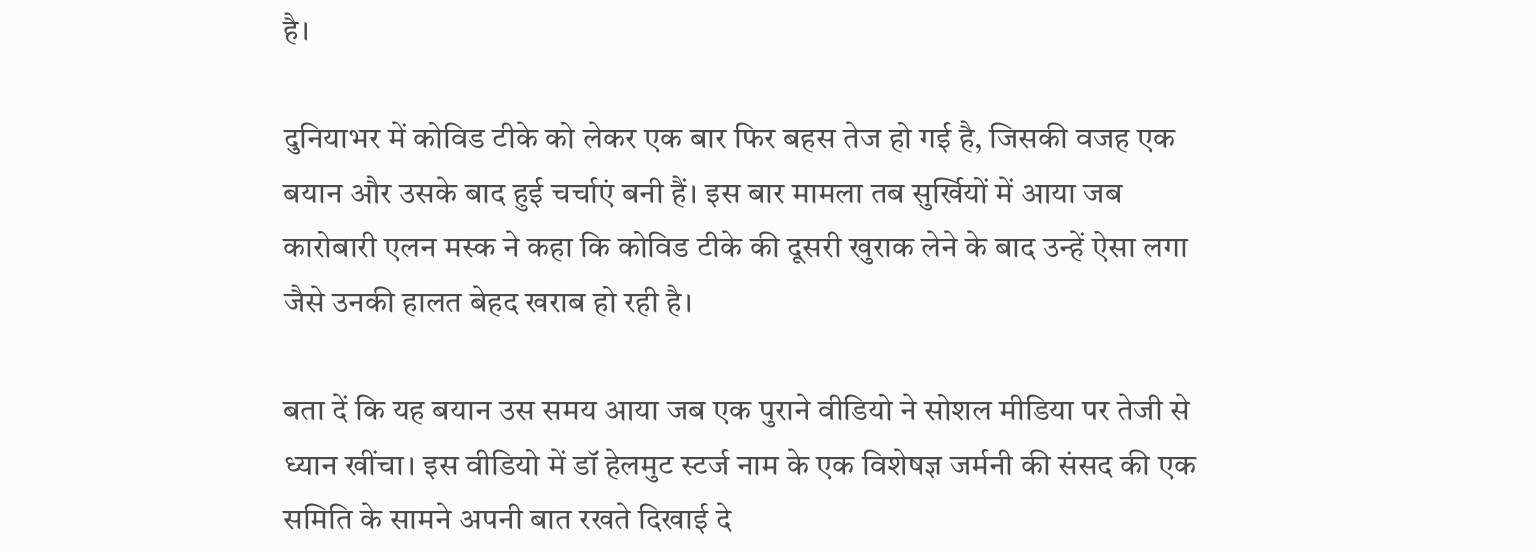है।

दुनियाभर में कोविड टीके को लेकर एक बार फिर बहस तेज हो गई है, जिसकी वजह एक बयान और उसके बाद हुई चर्चाएं बनी हैं। इस बार मामला तब सुर्खियों में आया जब कारोबारी एलन मस्क ने कहा कि कोविड टीके की दूसरी खुराक लेने के बाद उन्हें ऐसा लगा जैसे उनकी हालत बेहद खराब हो रही है।

बता दें कि यह बयान उस समय आया जब एक पुराने वीडियो ने सोशल मीडिया पर तेजी से ध्यान खींचा। इस वीडियो में डॉ हेलमुट स्टर्ज नाम के एक विशेषज्ञ जर्मनी की संसद की एक समिति के सामने अपनी बात रखते दिखाई दे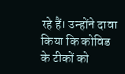रहे हैं। उन्होंने दावा किया कि कोविड के टीकों को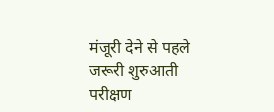मंजूरी देने से पहले जरूरी शुरुआती परीक्षण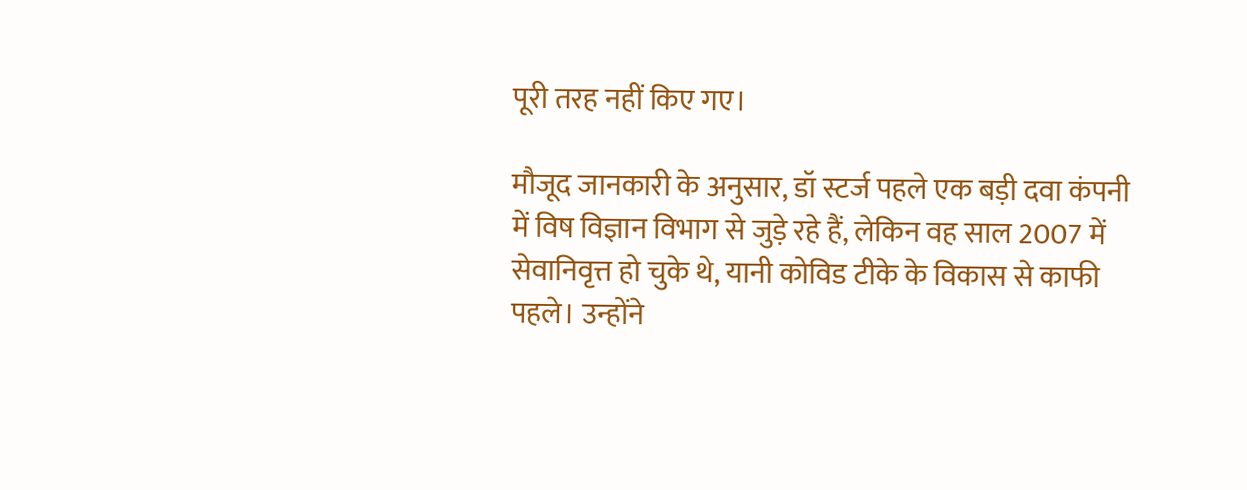पूरी तरह नहीं किए गए।

मौजूद जानकारी के अनुसार, डॉ स्टर्ज पहले एक बड़ी दवा कंपनी में विष विज्ञान विभाग से जुड़े रहे हैं, लेकिन वह साल 2007 में सेवानिवृत्त हो चुके थे, यानी कोविड टीके के विकास से काफी पहले। उन्होंने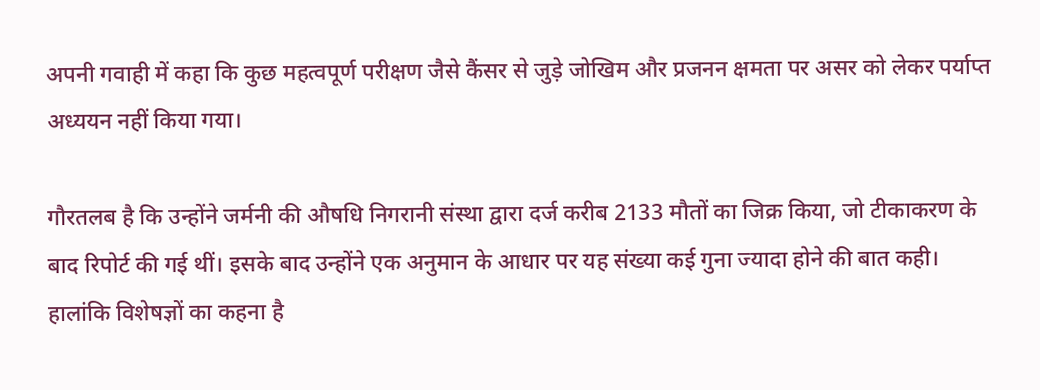अपनी गवाही में कहा कि कुछ महत्वपूर्ण परीक्षण जैसे कैंसर से जुड़े जोखिम और प्रजनन क्षमता पर असर को लेकर पर्याप्त अध्ययन नहीं किया गया।

गौरतलब है कि उन्होंने जर्मनी की औषधि निगरानी संस्था द्वारा दर्ज करीब 2133 मौतों का जिक्र किया, जो टीकाकरण के बाद रिपोर्ट की गई थीं। इसके बाद उन्होंने एक अनुमान के आधार पर यह संख्या कई गुना ज्यादा होने की बात कही। हालांकि विशेषज्ञों का कहना है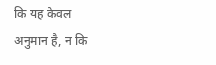कि यह केवल अनुमान है, न कि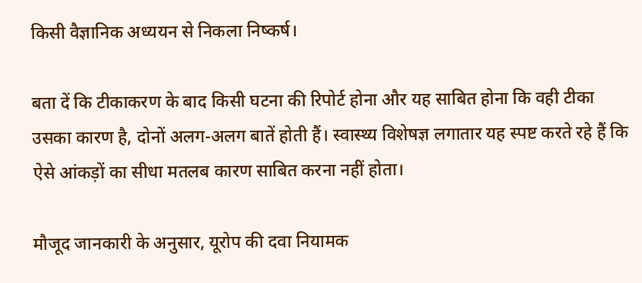किसी वैज्ञानिक अध्ययन से निकला निष्कर्ष।

बता दें कि टीकाकरण के बाद किसी घटना की रिपोर्ट होना और यह साबित होना कि वही टीका उसका कारण है, दोनों अलग-अलग बातें होती हैं। स्वास्थ्य विशेषज्ञ लगातार यह स्पष्ट करते रहे हैं कि ऐसे आंकड़ों का सीधा मतलब कारण साबित करना नहीं होता।

मौजूद जानकारी के अनुसार, यूरोप की दवा नियामक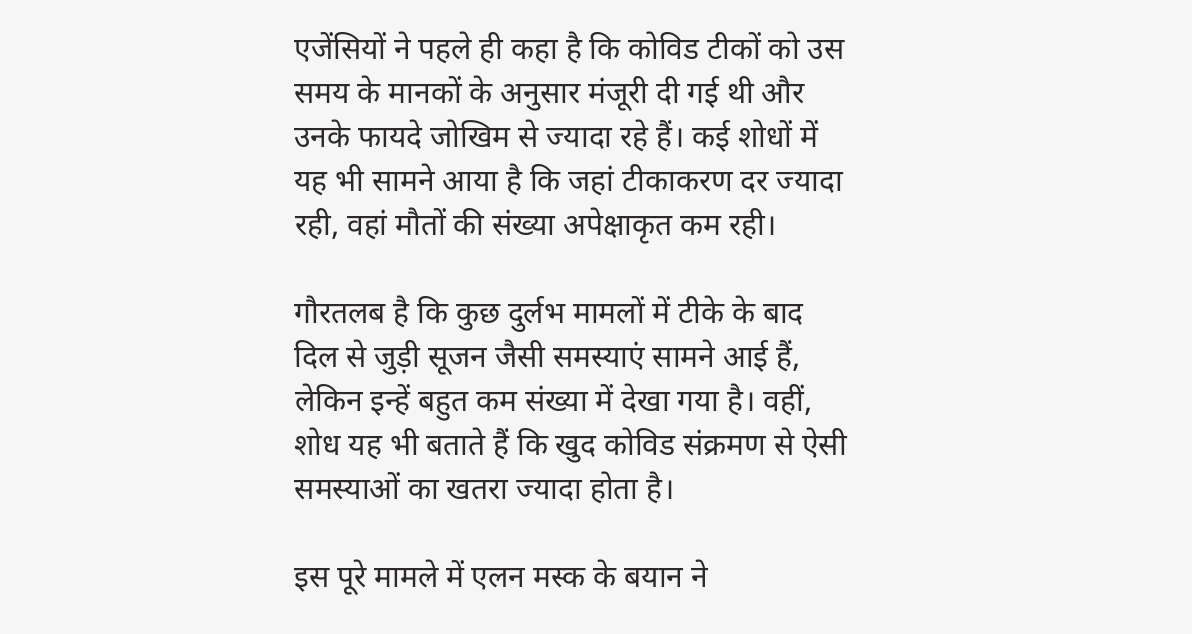एजेंसियों ने पहले ही कहा है कि कोविड टीकों को उस समय के मानकों के अनुसार मंजूरी दी गई थी और उनके फायदे जोखिम से ज्यादा रहे हैं। कई शोधों में यह भी सामने आया है कि जहां टीकाकरण दर ज्यादा रही, वहां मौतों की संख्या अपेक्षाकृत कम रही।

गौरतलब है कि कुछ दुर्लभ मामलों में टीके के बाद दिल से जुड़ी सूजन जैसी समस्याएं सामने आई हैं, लेकिन इन्हें बहुत कम संख्या में देखा गया है। वहीं, शोध यह भी बताते हैं कि खुद कोविड संक्रमण से ऐसी समस्याओं का खतरा ज्यादा होता है।

इस पूरे मामले में एलन मस्क के बयान ने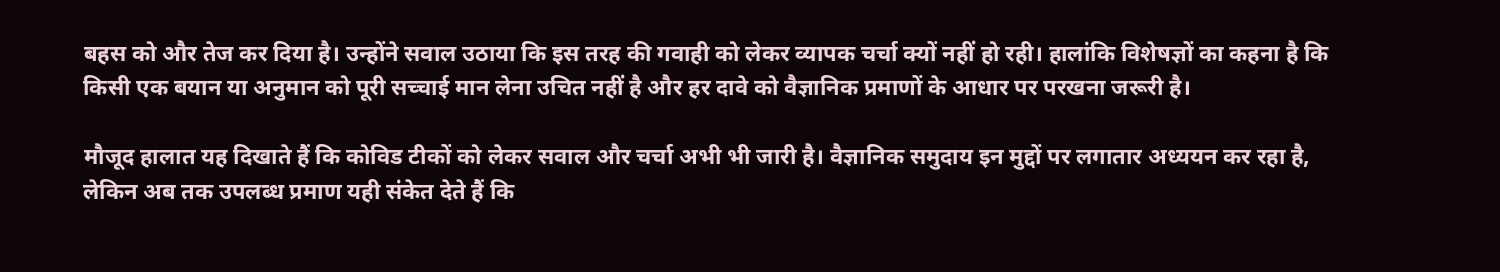बहस को और तेज कर दिया है। उन्होंने सवाल उठाया कि इस तरह की गवाही को लेकर व्यापक चर्चा क्यों नहीं हो रही। हालांकि विशेषज्ञों का कहना है कि किसी एक बयान या अनुमान को पूरी सच्चाई मान लेना उचित नहीं है और हर दावे को वैज्ञानिक प्रमाणों के आधार पर परखना जरूरी है।

मौजूद हालात यह दिखाते हैं कि कोविड टीकों को लेकर सवाल और चर्चा अभी भी जारी है। वैज्ञानिक समुदाय इन मुद्दों पर लगातार अध्ययन कर रहा है, लेकिन अब तक उपलब्ध प्रमाण यही संकेत देते हैं कि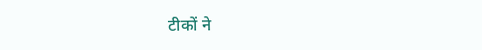टीकों ने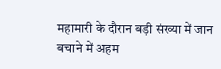महामारी के दौरान बड़ी संख्या में जान बचाने में अहम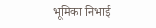भूमिका निभाई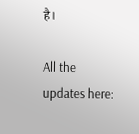है।

All the updates here: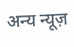अन्य न्यूज़